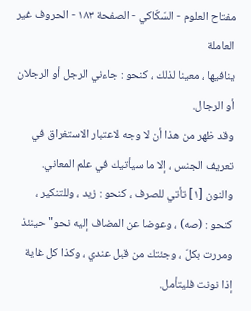مفتاح العلوم - السّكّاكي - الصفحة ١٨٣ - الحروف غير العاملة
ينافيها ، معينا لذلك ، كنحو : جاءني الرجل أو الرجلان أو الرجال.
وقد ظهر من هذا أن لا وجه لاعتبار الاستغراق في تعريف الجنس ، إلا ما سيأتيك في علم المعاني.
والنون [١] تأتي للصرف ، كنحو : زيد ، وللتنكير ، كنحو : (صه) ، وعوضا عن المضاف إليه نحو" حينئذ ومررت بكلّ ، وجئتك من قبل عندي ، وكذا كل غاية إذا نونت فليتأمل.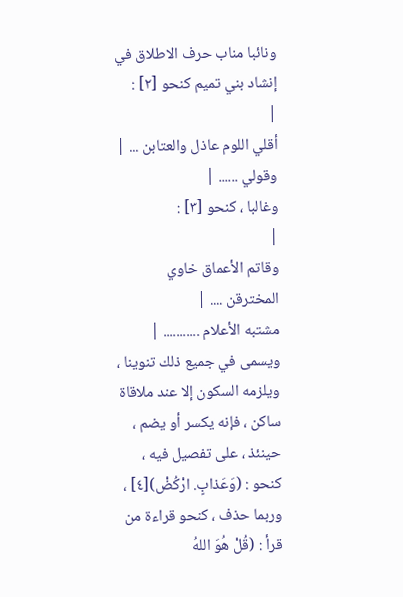ونائبا مناب حرف الاطلاق في إنشاد بني تميم كنحو [٢] :
|
أقلي اللوم عاذل والعتابن ... |
وقولي ...... |
وغالبا ، كنحو [٣] :
|
وقاتم الأعماق خاوي المخترقن .... |
مشتبه الأعلام ........... |
ويسمى في جميع ذلك تنوينا ، ويلزمه السكون إلا عند ملاقاة ساكن ، فإنه يكسر أو يضم ، حينئذ ، على تفصيل فيه ، كنحو : (وَعَذابٍ. ارْكُضْ)[٤] ، وربما حذف ، كنحو قراءة من قرأ : (قُلْ هُوَ اللهُ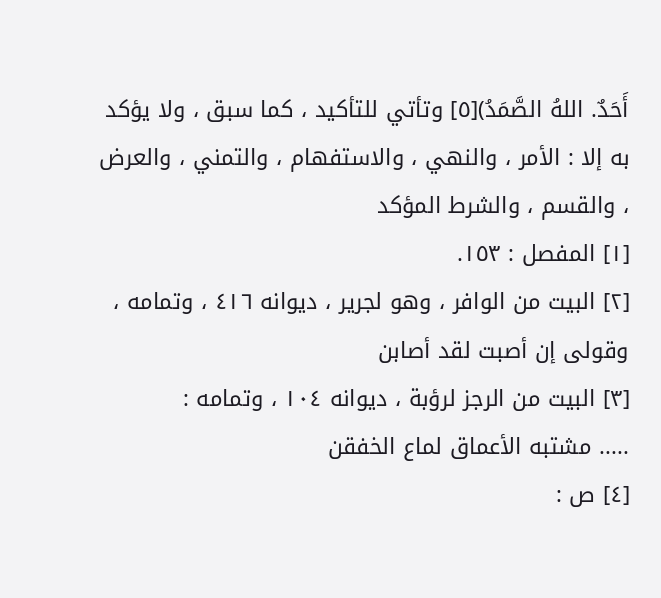أَحَدٌ. اللهُ الصَّمَدُ)[٥] وتأتي للتأكيد ، كما سبق ، ولا يؤكد به إلا : الأمر ، والنهي ، والاستفهام ، والتمني ، والعرض ، والقسم ، والشرط المؤكد
[١] المفصل : ١٥٣.
[٢] البيت من الوافر ، وهو لجرير ، ديوانه ٤١٦ ، وتمامه ،
وقولى إن أصبت لقد أصابن
[٣] البيت من الرجز لرؤبة ، ديوانه ١٠٤ ، وتمامه :
..... مشتبه الأعماق لماع الخفقن
[٤] ص :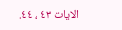الايات ٤٣ ، ٤٤.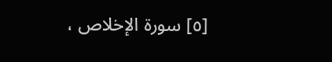[٥] سورة الإخلاص ،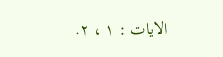الايات : ١ ، ٢.